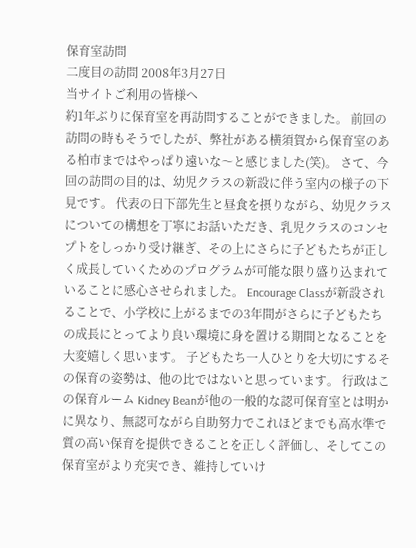保育室訪問
二度目の訪問 2008年3月27日
当サイトご利用の皆様へ
約1年ぶりに保育室を再訪問することができました。 前回の訪問の時もそうでしたが、弊社がある横須賀から保育室のある柏市まではやっぱり遠いな〜と感じました(笑)。 さて、今回の訪問の目的は、幼児クラスの新設に伴う室内の様子の下見です。 代表の日下部先生と昼食を摂りながら、幼児クラスについての構想を丁寧にお話いただき、乳児クラスのコンセプトをしっかり受け継ぎ、その上にさらに子どもたちが正しく成長していくためのプログラムが可能な限り盛り込まれていることに感心させられました。 Encourage Classが新設されることで、小学校に上がるまでの3年間がさらに子どもたちの成長にとってより良い環境に身を置ける期間となることを大変嬉しく思います。 子どもたち一人ひとりを大切にするその保育の姿勢は、他の比ではないと思っています。 行政はこの保育ルーム Kidney Beanが他の一般的な認可保育室とは明かに異なり、無認可ながら自助努力でこれほどまでも高水準で質の高い保育を提供できることを正しく評価し、そしてこの保育室がより充実でき、維持していけ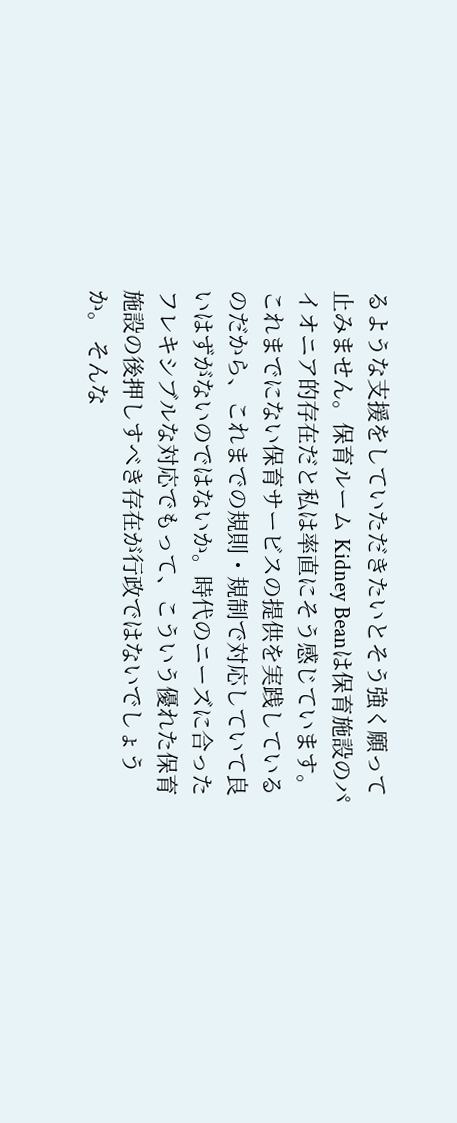るような支援をしていただきたいとそう強く願って止みません。保育ルーム Kidney Beanは保育施設のパイオニア的存在だと私は率直にそう感じています。これまでにない保育サービスの提供を実践しているのだから、これまでの規則・規制で対応していて良いはずがないのではないか。時代のニーズに合ったフレキシブルな対応でもって、こういう優れた保育施設の後押しすべき存在が行政ではないでしょうか。 そんな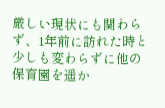厳しい現状にも関わらず、1年前に訪れた時と少しも変わらずに他の保育園を遥か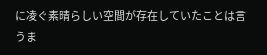に凌ぐ素晴らしい空間が存在していたことは言うま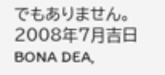でもありません。
2008年7月吉日
BONA DEA,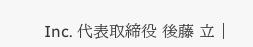Inc. 代表取締役 後藤 立 |